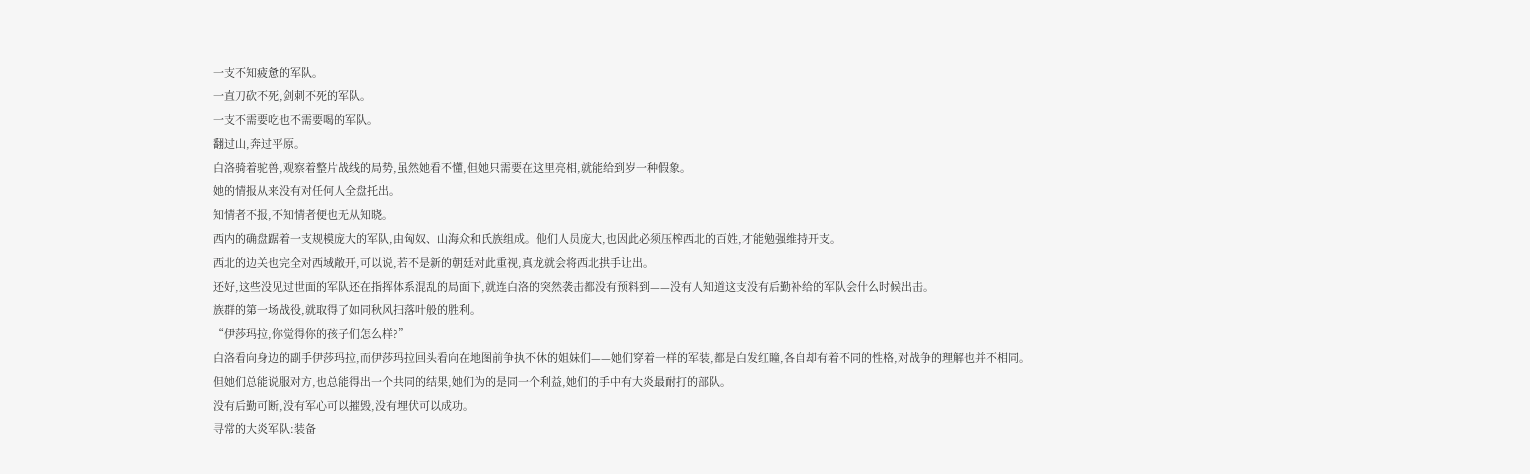一支不知疲惫的军队。
一直刀砍不死,剑刺不死的军队。
一支不需要吃也不需要喝的军队。
翻过山,奔过平原。
白洛骑着驼兽,观察着整片战线的局势,虽然她看不懂,但她只需要在这里亮相,就能给到岁一种假象。
她的情报从来没有对任何人全盘托出。
知情者不报,不知情者便也无从知晓。
西内的确盘踞着一支规模庞大的军队,由匈奴、山海众和氏族组成。他们人员庞大,也因此必须压榨西北的百姓,才能勉强维持开支。
西北的边关也完全对西域敞开,可以说,若不是新的朝廷对此重视,真龙就会将西北拱手让出。
还好,这些没见过世面的军队还在指挥体系混乱的局面下,就连白洛的突然袭击都没有预料到——没有人知道这支没有后勤补给的军队会什么时候出击。
族群的第一场战役,就取得了如同秋风扫落叶般的胜利。
“伊莎玛拉,你觉得你的孩子们怎么样?”
白洛看向身边的副手伊莎玛拉,而伊莎玛拉回头看向在地图前争执不休的姐妹们——她们穿着一样的军装,都是白发红瞳,各自却有着不同的性格,对战争的理解也并不相同。
但她们总能说服对方,也总能得出一个共同的结果,她们为的是同一个利益,她们的手中有大炎最耐打的部队。
没有后勤可断,没有军心可以摧毁,没有埋伏可以成功。
寻常的大炎军队:装备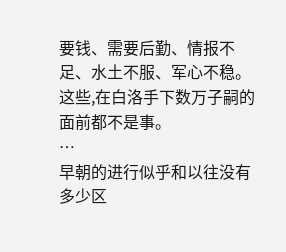要钱、需要后勤、情报不足、水土不服、军心不稳。
这些,在白洛手下数万子嗣的面前都不是事。
…
早朝的进行似乎和以往没有多少区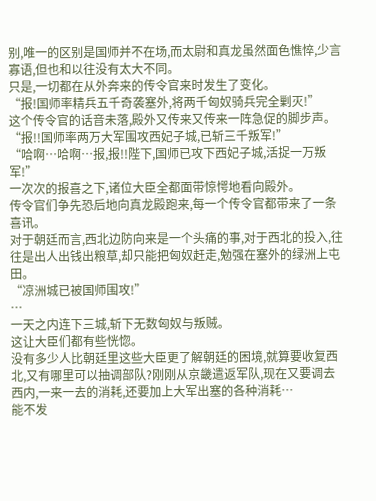别,唯一的区别是国师并不在场,而太尉和真龙虽然面色憔悴,少言寡语,但也和以往没有太大不同。
只是,一切都在从外奔来的传令官来时发生了变化。
“报!国师率精兵五千奇袭塞外,将两千匈奴骑兵完全剿灭!”
这个传令官的话音未落,殿外又传来又传来一阵急促的脚步声。
“报!!国师率两万大军围攻西妃子城,已斩三千叛军!”
“哈啊…哈啊…报,报!!陛下,国师已攻下西妃子城,活捉一万叛军!”
一次次的报喜之下,诸位大臣全都面带惊愕地看向殿外。
传令官们争先恐后地向真龙殿跑来,每一个传令官都带来了一条喜讯。
对于朝廷而言,西北边防向来是一个头痛的事,对于西北的投入,往往是出人出钱出粮草,却只能把匈奴赶走,勉强在塞外的绿洲上屯田。
“凉洲城已被国师围攻!”
…
一天之内连下三城,斩下无数匈奴与叛贼。
这让大臣们都有些恍惚。
没有多少人比朝廷里这些大臣更了解朝廷的困境,就算要收复西北,又有哪里可以抽调部队?刚刚从京畿遣返军队,现在又要调去西内,一来一去的消耗,还要加上大军出塞的各种消耗…
能不发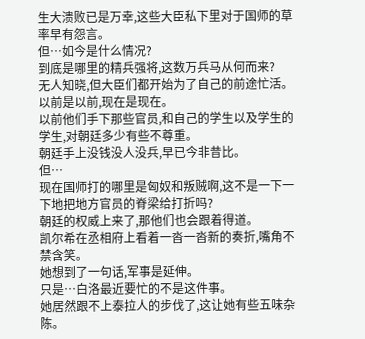生大溃败已是万幸,这些大臣私下里对于国师的草率早有怨言。
但…如今是什么情况?
到底是哪里的精兵强将,这数万兵马从何而来?
无人知晓,但大臣们都开始为了自己的前途忙活。
以前是以前,现在是现在。
以前他们手下那些官员,和自己的学生以及学生的学生,对朝廷多少有些不尊重。
朝廷手上没钱没人没兵,早已今非昔比。
但…
现在国师打的哪里是匈奴和叛贼啊,这不是一下一下地把地方官员的脊梁给打折吗?
朝廷的权威上来了,那他们也会跟着得道。
凯尔希在丞相府上看着一沓一沓新的奏折,嘴角不禁含笑。
她想到了一句话,军事是延伸。
只是…白洛最近要忙的不是这件事。
她居然跟不上泰拉人的步伐了,这让她有些五味杂陈。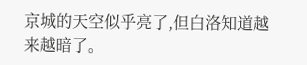京城的天空似乎亮了,但白洛知道越来越暗了。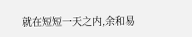就在短短一天之内,余和易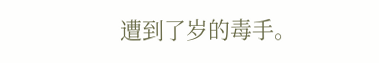遭到了岁的毒手。